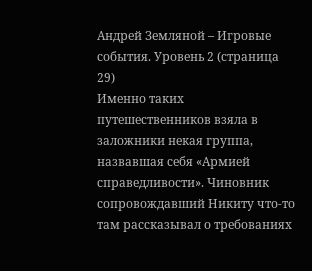Андрей Земляной – Игровые события. Уровень 2 (страница 29)
Именно таких путешественников взяла в заложники некая группа, назвавшая себя «Армией справедливости». Чиновник сопровождавший Никиту что-то там рассказывал о требованиях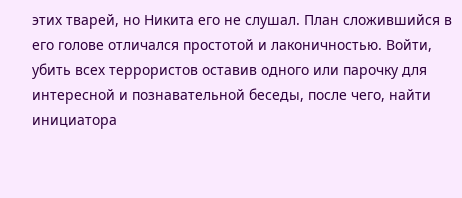этих тварей, но Никита его не слушал. План сложившийся в его голове отличался простотой и лаконичностью. Войти, убить всех террористов оставив одного или парочку для интересной и познавательной беседы, после чего, найти инициатора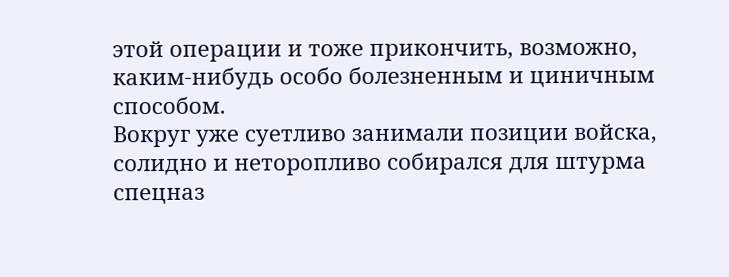этой операции и тоже прикончить, возможно, каким-нибудь особо болезненным и циничным способом.
Вокруг уже суетливо занимали позиции войска, солидно и неторопливо собирался для штурма спецназ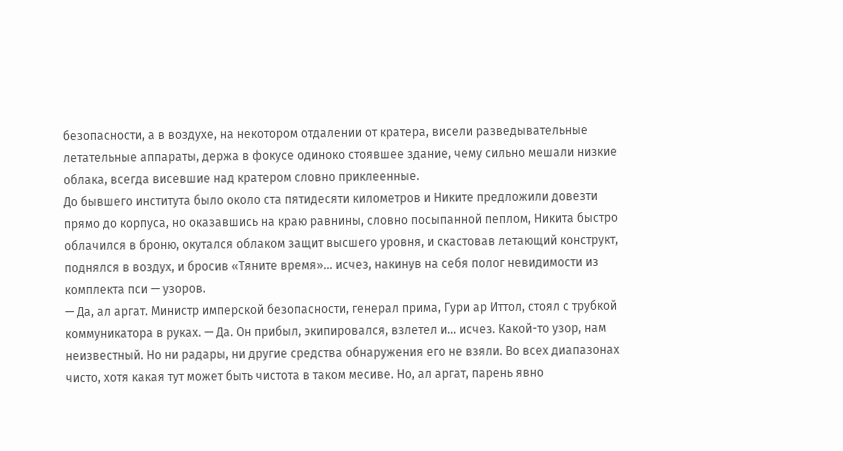безопасности, а в воздухе, на некотором отдалении от кратера, висели разведывательные летательные аппараты, держа в фокусе одиноко стоявшее здание, чему сильно мешали низкие облака, всегда висевшие над кратером словно приклеенные.
До бывшего института было около ста пятидесяти километров и Никите предложили довезти прямо до корпуса, но оказавшись на краю равнины, словно посыпанной пеплом, Никита быстро облачился в броню, окутался облаком защит высшего уровня, и скастовав летающий конструкт, поднялся в воздух, и бросив «Тяните время»… исчез, накинув на себя полог невидимости из комплекта пси — узоров.
— Да, ал аргат. Министр имперской безопасности, генерал прима, Гури ар Иттол, стоял с трубкой коммуникатора в руках. — Да. Он прибыл, экипировался, взлетел и… исчез. Какой-то узор, нам неизвестный. Но ни радары, ни другие средства обнаружения его не взяли. Во всех диапазонах чисто, хотя какая тут может быть чистота в таком месиве. Но, ал аргат, парень явно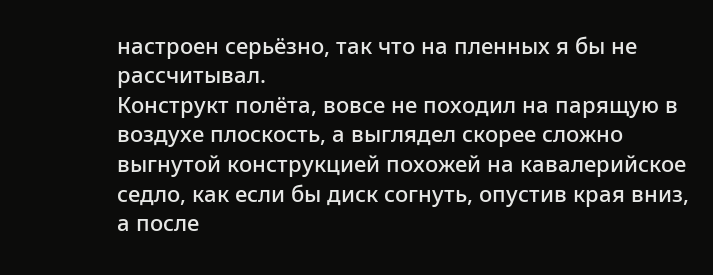настроен серьёзно, так что на пленных я бы не рассчитывал.
Конструкт полёта, вовсе не походил на парящую в воздухе плоскость, а выглядел скорее сложно выгнутой конструкцией похожей на кавалерийское седло, как если бы диск согнуть, опустив края вниз, а после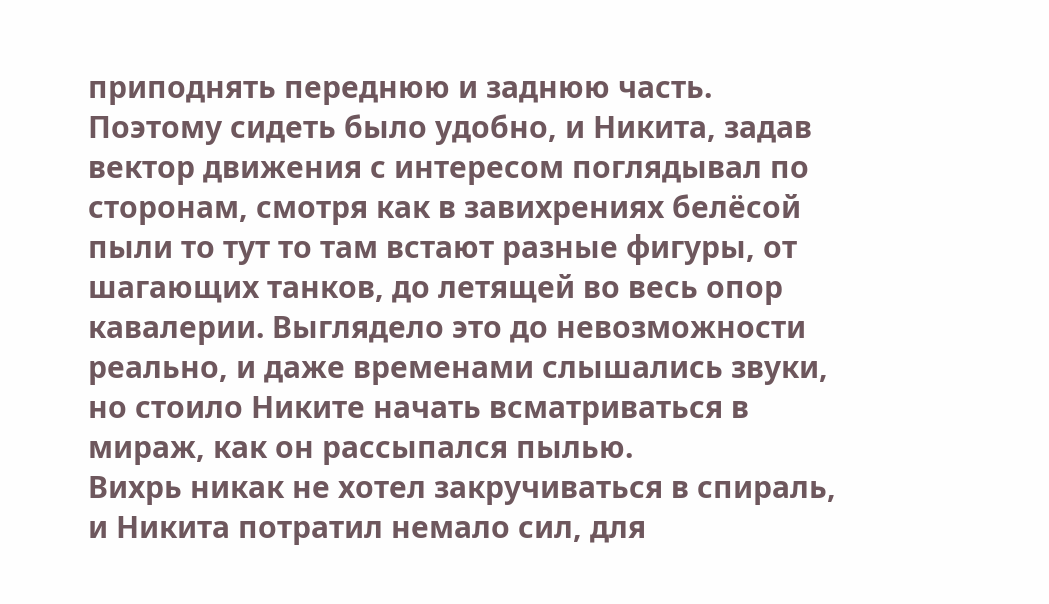приподнять переднюю и заднюю часть. Поэтому сидеть было удобно, и Никита, задав вектор движения с интересом поглядывал по сторонам, смотря как в завихрениях белёсой пыли то тут то там встают разные фигуры, от шагающих танков, до летящей во весь опор кавалерии. Выглядело это до невозможности реально, и даже временами слышались звуки, но стоило Никите начать всматриваться в мираж, как он рассыпался пылью.
Вихрь никак не хотел закручиваться в спираль, и Никита потратил немало сил, для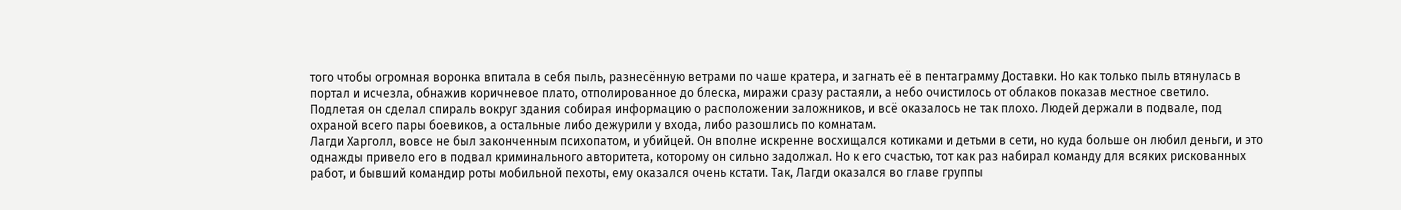того чтобы огромная воронка впитала в себя пыль, разнесённую ветрами по чаше кратера, и загнать её в пентаграмму Доставки. Но как только пыль втянулась в портал и исчезла, обнажив коричневое плато, отполированное до блеска, миражи сразу растаяли, а небо очистилось от облаков показав местное светило.
Подлетая он сделал спираль вокруг здания собирая информацию о расположении заложников, и всё оказалось не так плохо. Людей держали в подвале, под охраной всего пары боевиков, а остальные либо дежурили у входа, либо разошлись по комнатам.
Лагди Харголл, вовсе не был законченным психопатом, и убийцей. Он вполне искренне восхищался котиками и детьми в сети, но куда больше он любил деньги, и это однажды привело его в подвал криминального авторитета, которому он сильно задолжал. Но к его счастью, тот как раз набирал команду для всяких рискованных работ, и бывший командир роты мобильной пехоты, ему оказался очень кстати. Так, Лагди оказался во главе группы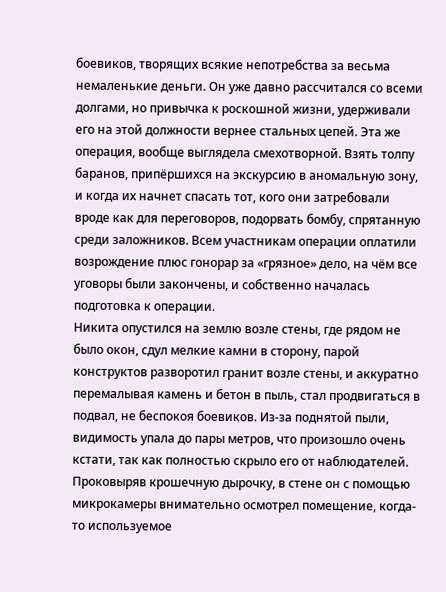боевиков, творящих всякие непотребства за весьма немаленькие деньги. Он уже давно рассчитался со всеми долгами, но привычка к роскошной жизни, удерживали его на этой должности вернее стальных цепей. Эта же операция, вообще выглядела смехотворной. Взять толпу баранов, припёршихся на экскурсию в аномальную зону, и когда их начнет спасать тот, кого они затребовали вроде как для переговоров, подорвать бомбу, спрятанную среди заложников. Всем участникам операции оплатили возрождение плюс гонорар за «грязное» дело, на чём все уговоры были закончены, и собственно началась подготовка к операции.
Никита опустился на землю возле стены, где рядом не было окон, сдул мелкие камни в сторону, парой конструктов разворотил гранит возле стены, и аккуратно перемалывая камень и бетон в пыль, стал продвигаться в подвал, не беспокоя боевиков. Из-за поднятой пыли, видимость упала до пары метров, что произошло очень кстати, так как полностью скрыло его от наблюдателей.
Проковыряв крошечную дырочку, в стене он с помощью микрокамеры внимательно осмотрел помещение, когда-то используемое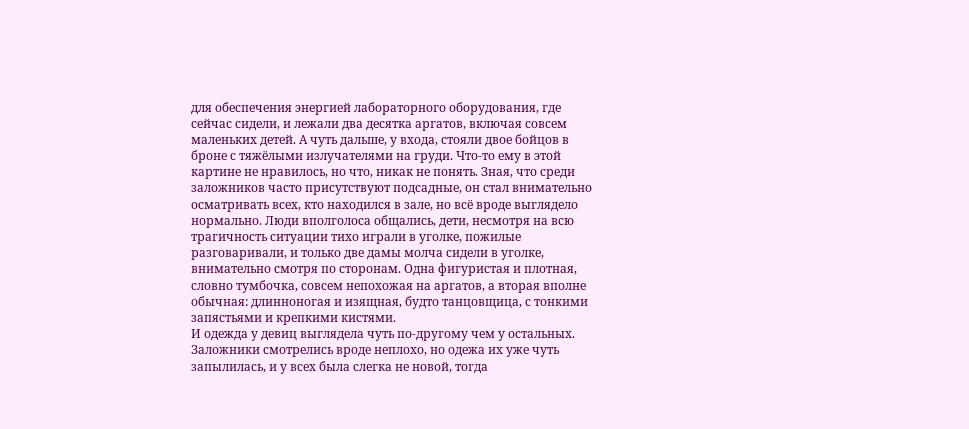для обеспечения энергией лабораторного оборудования, где сейчас сидели, и лежали два десятка аргатов, включая совсем маленьких детей. А чуть дальше, у входа, стояли двое бойцов в броне с тяжёлыми излучателями на груди. Что-то ему в этой картине не нравилось, но что, никак не понять. Зная, что среди заложников часто присутствуют подсадные, он стал внимательно осматривать всех, кто находился в зале, но всё вроде выглядело нормально. Люди вполголоса общались, дети, несмотря на всю трагичность ситуации тихо играли в уголке, пожилые разговаривали, и только две дамы молча сидели в уголке, внимательно смотря по сторонам. Одна фигуристая и плотная, словно тумбочка, совсем непохожая на аргатов, а вторая вполне обычная: длинноногая и изящная, будто танцовщица, с тонкими запястьями и крепкими кистями.
И одежда у девиц выглядела чуть по-другому чем у остальных. Заложники смотрелись вроде неплохо, но одежа их уже чуть запылилась, и у всех была слегка не новой, тогда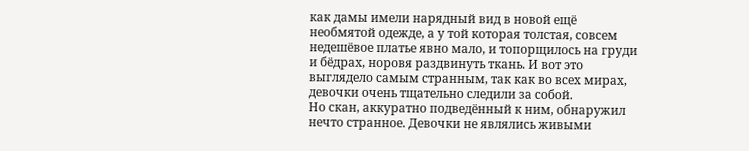как дамы имели нарядный вид в новой ещё необмятой одежде, а у той которая толстая, совсем недешёвое платье явно мало, и топорщилось на груди и бёдрах, норовя раздвинуть ткань. И вот это выглядело самым странным, так как во всех мирах, девочки очень тщательно следили за собой.
Но скан, аккуратно подведённый к ним, обнаружил нечто странное. Девочки не являлись живыми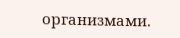организмами.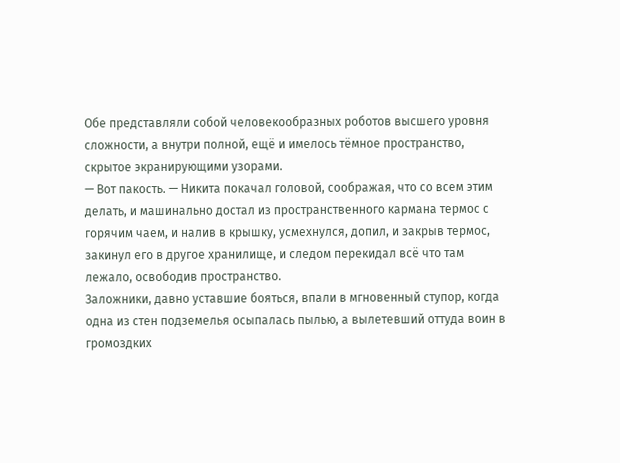Обе представляли собой человекообразных роботов высшего уровня сложности, а внутри полной, ещё и имелось тёмное пространство, скрытое экранирующими узорами.
— Вот пакость. — Никита покачал головой, соображая, что со всем этим делать, и машинально достал из пространственного кармана термос с горячим чаем, и налив в крышку, усмехнулся, допил, и закрыв термос, закинул его в другое хранилище, и следом перекидал всё что там лежало, освободив пространство.
Заложники, давно уставшие бояться, впали в мгновенный ступор, когда одна из стен подземелья осыпалась пылью, а вылетевший оттуда воин в громоздких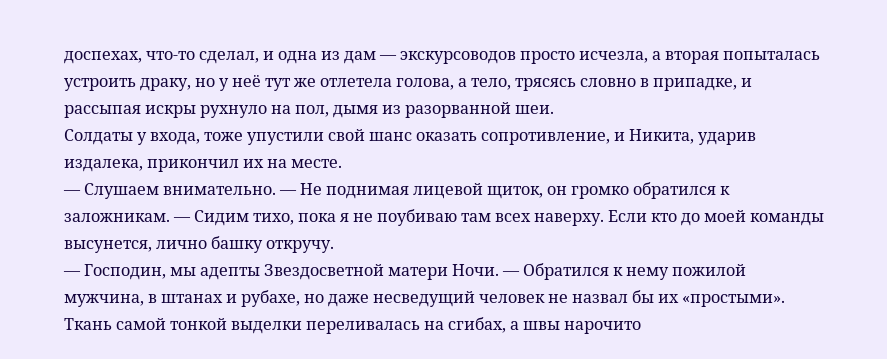доспехах, что-то сделал, и одна из дам — экскурсоводов просто исчезла, а вторая попыталась устроить драку, но у неё тут же отлетела голова, а тело, трясясь словно в припадке, и рассыпая искры рухнуло на пол, дымя из разорванной шеи.
Солдаты у входа, тоже упустили свой шанс оказать сопротивление, и Никита, ударив издалека, прикончил их на месте.
— Слушаем внимательно. — Не поднимая лицевой щиток, он громко обратился к заложникам. — Сидим тихо, пока я не поубиваю там всех наверху. Если кто до моей команды высунется, лично башку откручу.
— Господин, мы адепты Звездосветной матери Ночи. — Обратился к нему пожилой мужчина, в штанах и рубахе, но даже несведущий человек не назвал бы их «простыми». Ткань самой тонкой выделки переливалась на сгибах, а швы нарочито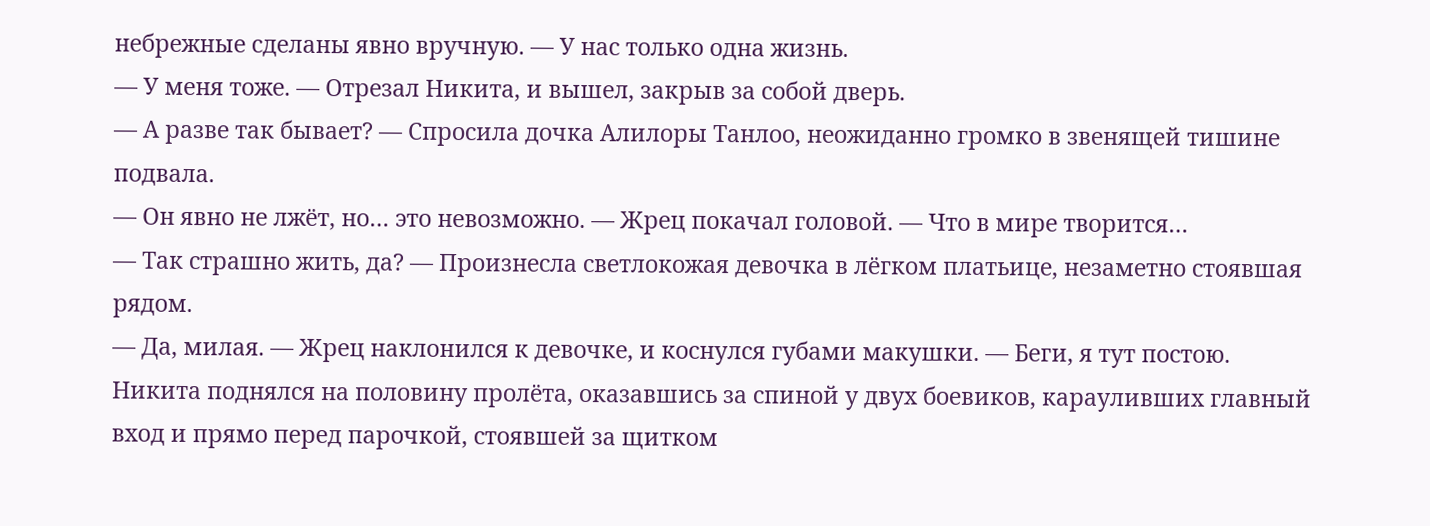небрежные сделаны явно вручную. — У нас только одна жизнь.
— У меня тоже. — Отрезал Никита, и вышел, закрыв за собой дверь.
— А разве так бывает? — Спросила дочка Алилоры Танлоо, неожиданно громко в звенящей тишине подвала.
— Он явно не лжёт, но… это невозможно. — Жрец покачал головой. — Что в мире творится…
— Так страшно жить, да? — Произнесла светлокожая девочка в лёгком платьице, незаметно стоявшая рядом.
— Да, милая. — Жрец наклонился к девочке, и коснулся губами макушки. — Беги, я тут постою.
Никита поднялся на половину пролёта, оказавшись за спиной у двух боевиков, карауливших главный вход и прямо перед парочкой, стоявшей за щитком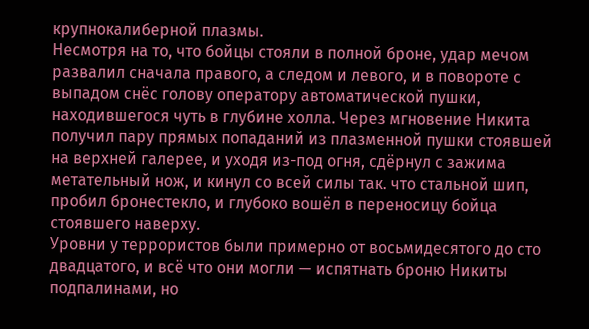крупнокалиберной плазмы.
Несмотря на то, что бойцы стояли в полной броне, удар мечом развалил сначала правого, а следом и левого, и в повороте с выпадом снёс голову оператору автоматической пушки, находившегося чуть в глубине холла. Через мгновение Никита получил пару прямых попаданий из плазменной пушки стоявшей на верхней галерее, и уходя из-под огня, сдёрнул с зажима метательный нож, и кинул со всей силы так. что стальной шип, пробил бронестекло, и глубоко вошёл в переносицу бойца стоявшего наверху.
Уровни у террористов были примерно от восьмидесятого до сто двадцатого, и всё что они могли — испятнать броню Никиты подпалинами, но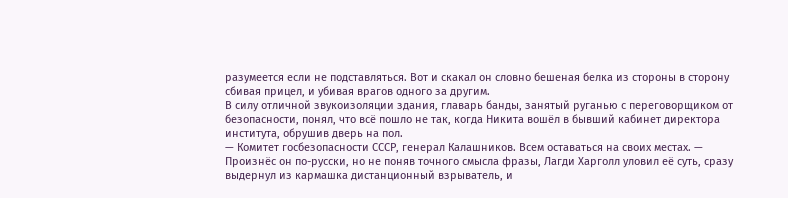разумеется если не подставляться. Вот и скакал он словно бешеная белка из стороны в сторону сбивая прицел, и убивая врагов одного за другим.
В силу отличной звукоизоляции здания, главарь банды, занятый руганью с переговорщиком от безопасности, понял, что всё пошло не так, когда Никита вошёл в бывший кабинет директора института, обрушив дверь на пол.
— Комитет госбезопасности СССР, генерал Калашников. Всем оставаться на своих местах. — Произнёс он по-русски, но не поняв точного смысла фразы, Лагди Харголл уловил её суть, сразу выдернул из кармашка дистанционный взрыватель, и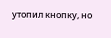утопил кнопку, но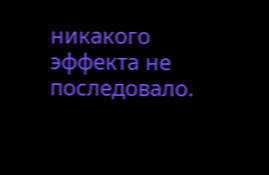никакого эффекта не последовало.